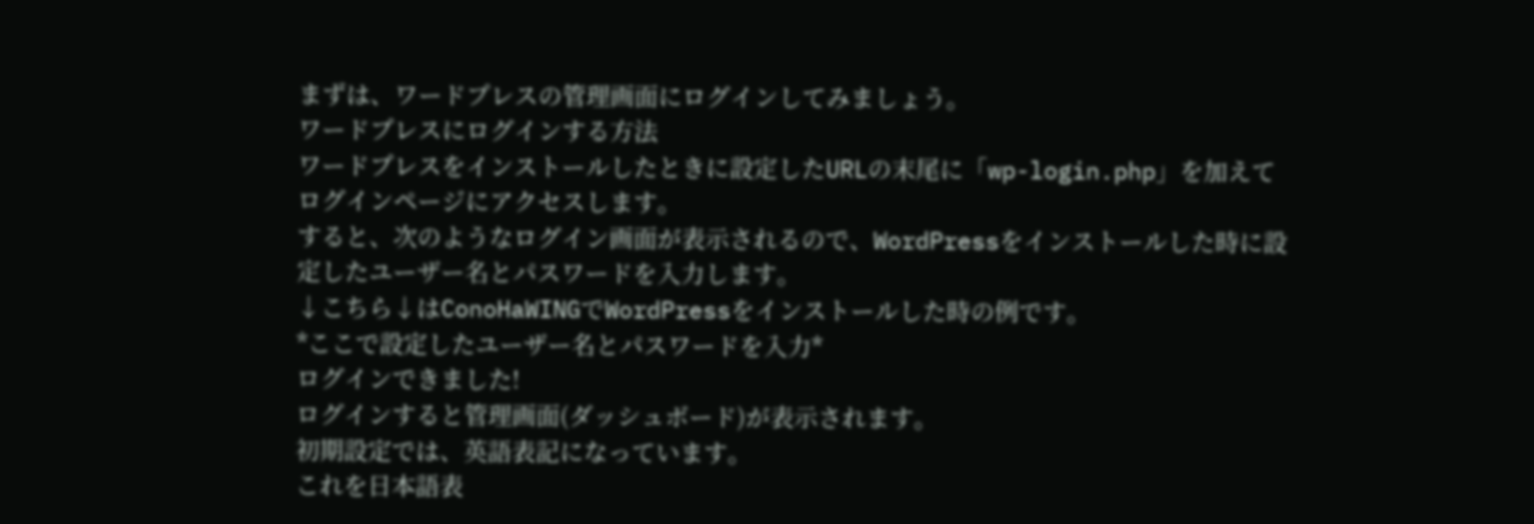まずは、ワードプレスの管理画面にログインしてみましょう。
ワードプレスにログインする方法
ワードプレスをインストールしたときに設定したURLの末尾に「wp-login.php」を加えてログインページにアクセスします。
すると、次のようなログイン画面が表示されるので、WordPressをインストールした時に設定したユーザー名とパスワードを入力します。
↓こちら↓はConoHaWINGでWordPressをインストールした時の例です。
*ここで設定したユーザー名とパスワードを入力*
ログインできました!
ログインすると管理画面(ダッシュボード)が表示されます。
初期設定では、英語表記になっています。
これを日本語表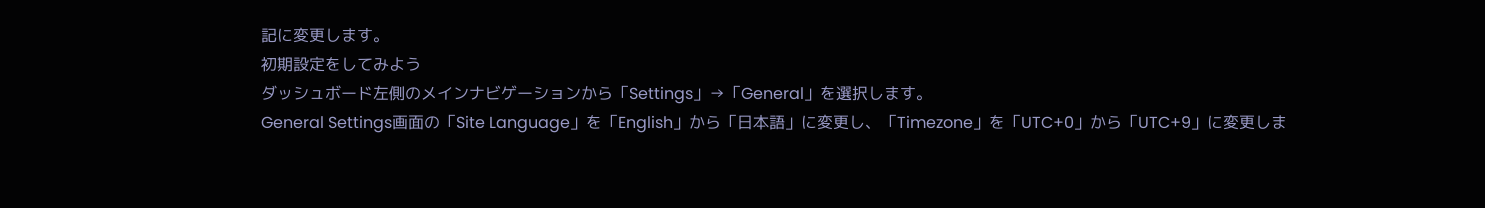記に変更します。
初期設定をしてみよう
ダッシュボード左側のメインナビゲーションから「Settings」→「General」を選択します。
General Settings画面の「Site Language」を「English」から「日本語」に変更し、「Timezone」を「UTC+0」から「UTC+9」に変更しま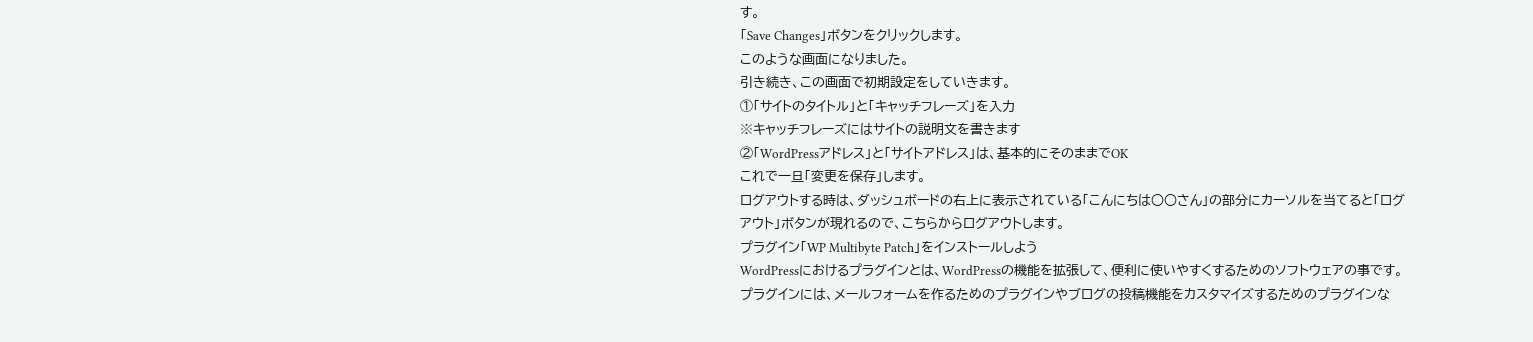す。
「Save Changes」ボタンをクリックします。
このような画面になりました。
引き続き、この画面で初期設定をしていきます。
①「サイトのタイトル」と「キャッチフレーズ」を入力
※キャッチフレーズにはサイトの説明文を書きます
②「WordPressアドレス」と「サイトアドレス」は、基本的にそのままでOK
これで一旦「変更を保存」します。
ログアウトする時は、ダッシュボードの右上に表示されている「こんにちは○○さん」の部分にカーソルを当てると「ログアウト」ボタンが現れるので、こちらからログアウトします。
プラグイン「WP Multibyte Patch」をインストールしよう
WordPressにおけるプラグインとは、WordPressの機能を拡張して、便利に使いやすくするためのソフトウェアの事です。
プラグインには、メールフォームを作るためのプラグインやブログの投稿機能をカスタマイズするためのプラグインな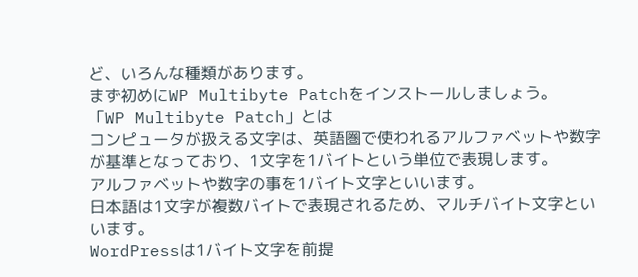ど、いろんな種類があります。
まず初めにWP Multibyte Patchをインストールしましょう。
「WP Multibyte Patch」とは
コンピュータが扱える文字は、英語圏で使われるアルファベットや数字が基準となっており、1文字を1バイトという単位で表現します。
アルファベットや数字の事を1バイト文字といいます。
日本語は1文字が複数バイトで表現されるため、マルチバイト文字といいます。
WordPressは1バイト文字を前提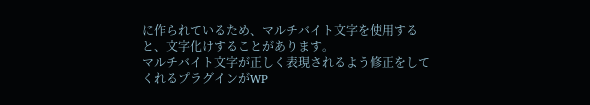に作られているため、マルチバイト文字を使用すると、文字化けすることがあります。
マルチバイト文字が正しく表現されるよう修正をしてくれるプラグインがWP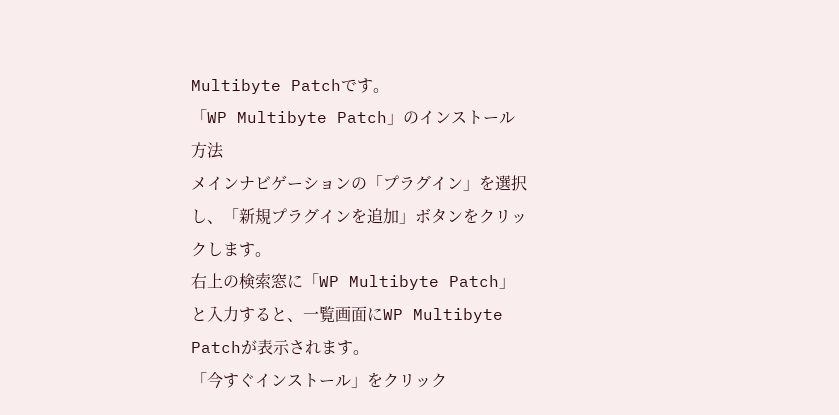Multibyte Patchです。
「WP Multibyte Patch」のインストール方法
メインナビゲーションの「プラグイン」を選択し、「新規プラグインを追加」ボタンをクリックします。
右上の検索窓に「WP Multibyte Patch」と入力すると、一覧画面にWP Multibyte Patchが表示されます。
「今すぐインストール」をクリック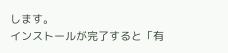します。
インストールが完了すると「有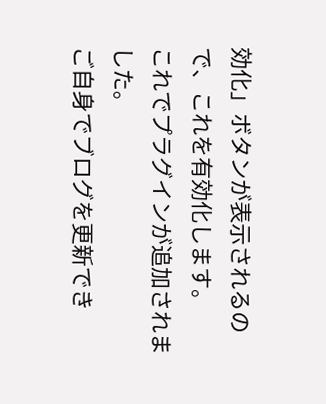効化」ボタンが表示されるので、これを有効化します。
これでプラグインが追加されました。
ご自身でブログを更新でき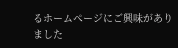るホームページにご興味がありました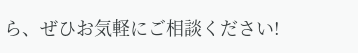ら、ぜひお気軽にご相談ください!